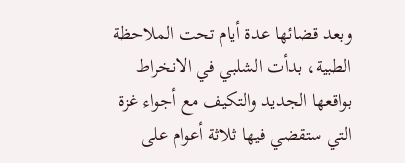وبعد قضائها عدة أيام تحت الملاحظة الطبية، بدأت الشلبي في الانخراط بواقعها الجديد والتكيف مع أجواء غزة التي ستقضي فيها ثلاثة أعوام على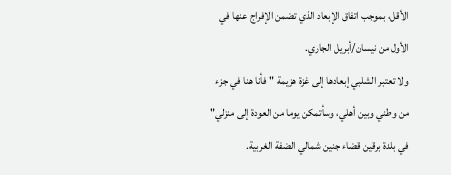الأقل، بموجب اتفاق الإبعاد الذي تضمن الإفراج عنها في الأول من نيسان/أبريل الجاري.
ولا تعتبر الشلبي إبعادها إلى غزة هزيمة "فأنا هنا في جزء من وطني وبين أهلي، وسأتمكن يوما من العودة إلى منزلي" في بلدة برقين قضاء جنين شمالي الضفة الغربية.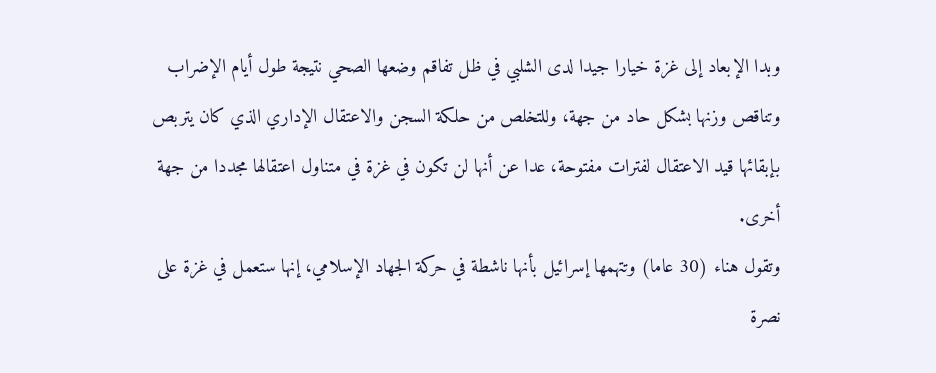وبدا الإبعاد إلى غزة خيارا جيدا لدى الشلبي في ظل تفاقم وضعها الصحي نتيجة طول أيام الإضراب وتناقص وزنها بشكل حاد من جهة، وللتخلص من حلكة السجن والاعتقال الإداري الذي كان يتربص بإبقائها قيد الاعتقال لفترات مفتوحة، عدا عن أنها لن تكون في غزة في متناول اعتقالها مجددا من جهة أخرى.
وتقول هناء (30 عاما) وتتهمها إسرائيل بأنها ناشطة في حركة الجهاد الإسلامي، إنها ستعمل في غزة على نصرة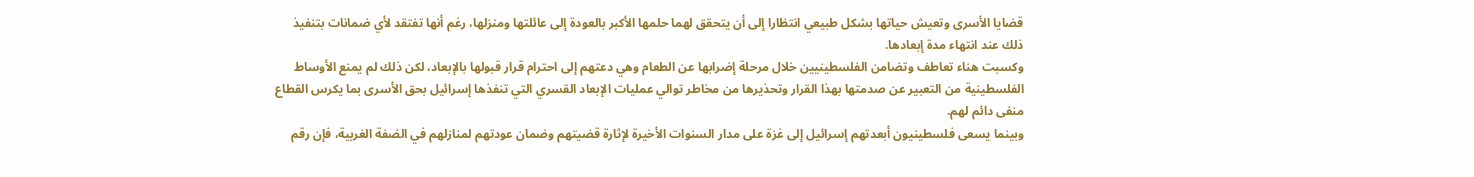قضايا الأسرى وتعيش حياتها بشكل طبيعي انتظارا إلى أن يتحقق لهما حلمها الأكبر بالعودة إلى عائلتها ومنزلها، رغم أنها تفتقد لأي ضمانات بتنفيذ ذلك عند انتهاء مدة إبعادها.
وكسبت هناء تعاطف وتضامن الفلسطينيين خلال مرحلة إضرابها عن الطعام وهي دعتهم إلى احترام قرار قبولها بالإبعاد، لكن ذلك لم يمنع الأوساط الفلسطينية من التعبير عن صدمتها بهذا القرار وتحذيرها من مخاطر توالي عمليات الإبعاد القسري التي تنفذها إسرائيل بحق الأسرى بما يكرس القطاع منفى دائم لهم.
وبينما يسعى فلسطينيون أبعدتهم إسرائيل إلى غزة على مدار السنوات الأخيرة لإثارة قضيتهم وضمان عودتهم لمنازلهم في الضفة الغربية، فإن رقم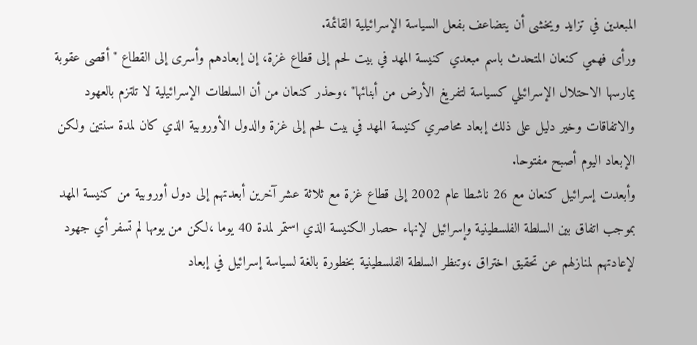المبعدين في تزايد ويخشى أن يتضاعف بفعل السياسة الإسرائيلية القائمة.
ورأى فهمي كنعان المتحدث باسم مبعدي كنيسة المهد في بيت لحم إلى قطاع غزة، إن إبعادهم وأسرى إلى القطاع " أقصى عقوبة يمارسها الاحتلال الإسرائيلي كسياسة لتفريغ الأرض من أبنائها" ،وحذر كنعان من أن السلطات الإسرائيلية لا تلتزم بالعهود والاتفاقات وخير دليل على ذلك إبعاد محاصري كنيسة المهد في بيت لحم إلى غزة والدول الأوروبية الذي كان لمدة سنتين ولكن الإبعاد اليوم أصبح مفتوحا.
وأبعدت إسرائيل كنعان مع 26 ناشطا عام 2002 إلى قطاع غزة مع ثلاثة عشر آخرين أبعدتهم إلى دول أوروبية من كنيسة المهد بموجب اتفاق بين السلطة الفلسطينية وإسرائيل لإنهاء حصار الكنيسة الذي استمر لمدة 40 يوما ،لكن من يومها لم تسفر أي جهود لإعادتهم لمنازلهم عن تحقيق اختراق ،وتنظر السلطة الفلسطينية بخطورة بالغة لسياسة إسرائيل في إبعاد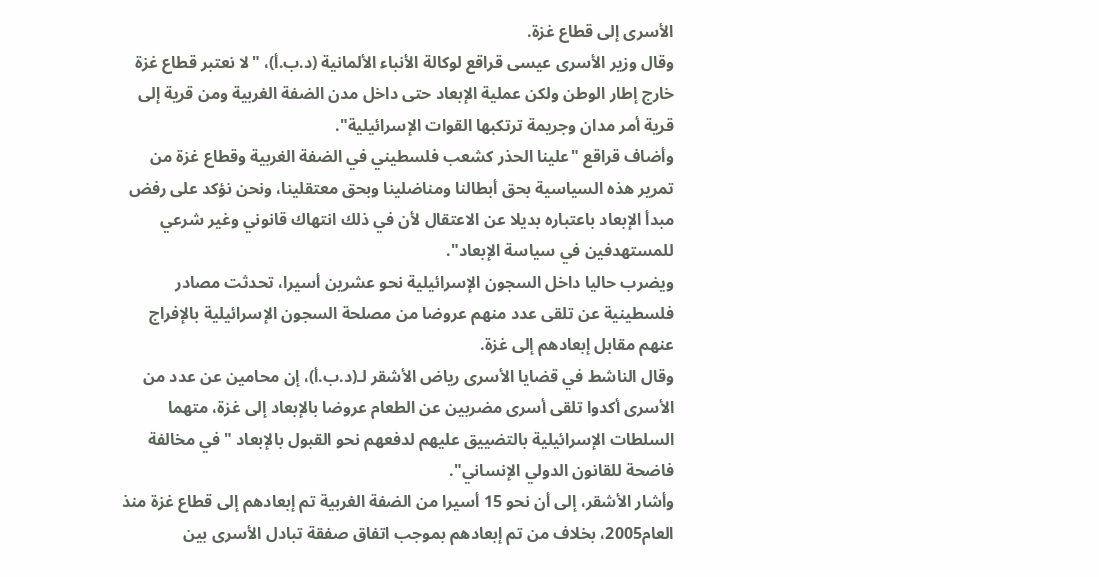الأسرى إلى قطاع غزة.
وقال وزير الأسرى عيسى قراقع لوكالة الأنباء الألمانية (د.ب.أ)، "لا نعتبر قطاع غزة خارج إطار الوطن ولكن عملية الإبعاد حتى داخل مدن الضفة الغربية ومن قرية إلى قرية أمر مدان وجريمة ترتكبها القوات الإسرائيلية".
وأضاف قراقع "علينا الحذر كشعب فلسطيني في الضفة الغربية وقطاع غزة من تمرير هذه السياسية بحق أبطالنا ومناضلينا وبحق معتقلينا، ونحن نؤكد على رفض مبدأ الإبعاد باعتباره بديلا عن الاعتقال لأن في ذلك انتهاك قانوني وغير شرعي للمستهدفين في سياسة الإبعاد".
ويضرب حاليا داخل السجون الإسرائيلية نحو عشرين أسيرا، تحدثت مصادر فلسطينية عن تلقى عدد منهم عروضا من مصلحة السجون الإسرائيلية بالإفراج عنهم مقابل إبعادهم إلى غزة.
وقال الناشط في قضايا الأسرى رياض الأشقر لـ(د.ب.أ)، إن محامين عن عدد من الأسرى أكدوا تلقى أسرى مضربين عن الطعام عروضا بالإبعاد إلى غزة، متهما السلطات الإسرائيلية بالتضييق عليهم لدفعهم نحو القبول بالإبعاد "في مخالفة فاضحة للقانون الدولي الإنساني".
وأشار الأشقر، إلى أن نحو 15 أسيرا من الضفة الغربية تم إبعادهم إلى قطاع غزة منذ العام2005، بخلاف من تم إبعادهم بموجب اتفاق صفقة تبادل الأسرى بين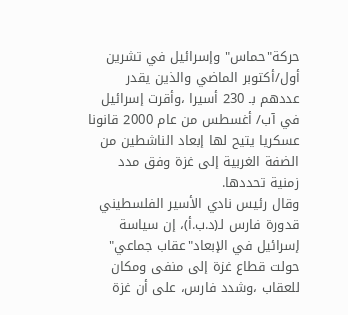حركة"حماس" وإسرائيل في تشرين أول/أكتوبر الماضي والذين يقدر عددهم بـ 230 أسيرا ،وأقرت إسرائيل في آب/ أغسطس من عام 2000 قانونا عسكريا يتيح لها إبعاد الناشطين من الضفة الغربية إلى غزة وفق مدد زمنية تحددها.
وقال رئيس نادي الأسير الفلسطيني قدورة فارس لـ(د.ب.أ)، إن سياسة إسرائيل في الإبعاد"عقاب جماعي" حولت قطاع غزة إلى منفى ومكان للعقاب ،وشدد فارس، على أن غزة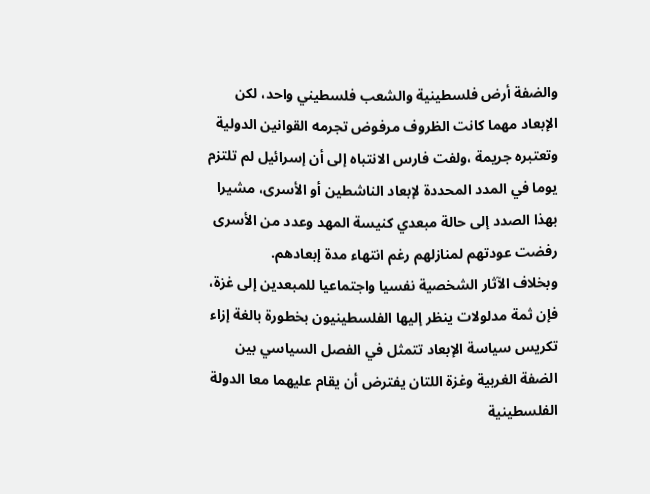والضفة أرض فلسطينية والشعب فلسطيني واحد، لكن الإبعاد مهما كانت الظروف مرفوض تجرمه القوانين الدولية وتعتبره جريمة ،ولفت فارس الانتباه إلى أن إسرائيل لم تلتزم يوما في المدد المحددة لإبعاد الناشطين أو الأسرى، مشيرا بهذا الصدد إلى حالة مبعدي كنيسة المهد وعدد من الأسرى رفضت عودتهم لمنازلهم رغم انتهاء مدة إبعادهم.
وبخلاف الآثار الشخصية نفسيا واجتماعيا للمبعدين إلى غزة، فإن ثمة مدلولات ينظر إليها الفلسطينيون بخطورة بالغة إزاء تكريس سياسة الإبعاد تتمثل في الفصل السياسي بين الضفة الغربية وغزة اللتان يفترض أن يقام عليهما معا الدولة الفلسطينية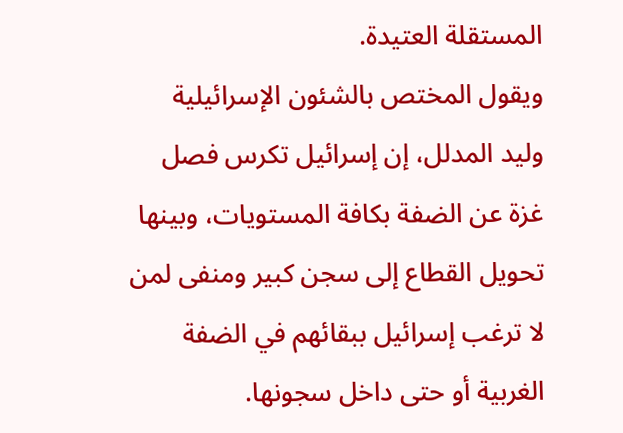المستقلة العتيدة.
ويقول المختص بالشئون الإسرائيلية وليد المدلل، إن إسرائيل تكرس فصل غزة عن الضفة بكافة المستويات، وبينها تحويل القطاع إلى سجن كبير ومنفى لمن لا ترغب إسرائيل ببقائهم في الضفة الغربية أو حتى داخل سجونها.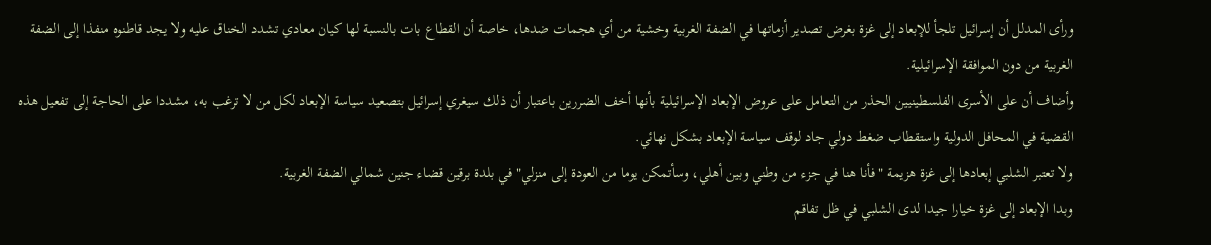ورأى المدلل أن إسرائيل تلجأ للإبعاد إلى غزة بغرض تصدير أزماتها في الضفة الغربية وخشية من أي هجمات ضدها، خاصة أن القطاع بات بالنسبة لها كيان معادي تشدد الخناق عليه ولا يجد قاطنوه منفذا إلى الضفة الغربية من دون الموافقة الإسرائيلية.
وأضاف أن على الأسرى الفلسطينيين الحذر من التعامل على عروض الإبعاد الإسرائيلية بأنها أخف الضررين باعتبار أن ذلك سيغري إسرائيل بتصعيد سياسة الإبعاد لكل من لا ترغب به، مشددا على الحاجة إلى تفعيل هذه القضية في المحافل الدولية واستقطاب ضغط دولي جاد لوقف سياسة الإبعاد بشكل نهائي.
ولا تعتبر الشلبي إبعادها إلى غزة هزيمة "فأنا هنا في جزء من وطني وبين أهلي، وسأتمكن يوما من العودة إلى منزلي" في بلدة برقين قضاء جنين شمالي الضفة الغربية.
وبدا الإبعاد إلى غزة خيارا جيدا لدى الشلبي في ظل تفاقم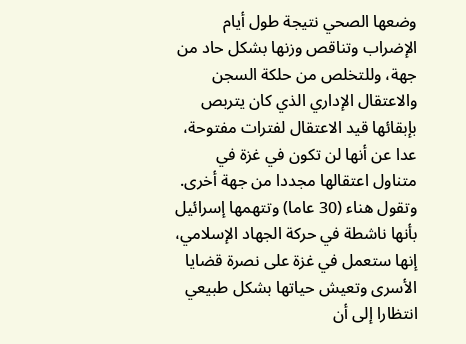وضعها الصحي نتيجة طول أيام الإضراب وتناقص وزنها بشكل حاد من جهة، وللتخلص من حلكة السجن والاعتقال الإداري الذي كان يتربص بإبقائها قيد الاعتقال لفترات مفتوحة، عدا عن أنها لن تكون في غزة في متناول اعتقالها مجددا من جهة أخرى.
وتقول هناء (30 عاما) وتتهمها إسرائيل بأنها ناشطة في حركة الجهاد الإسلامي، إنها ستعمل في غزة على نصرة قضايا الأسرى وتعيش حياتها بشكل طبيعي انتظارا إلى أن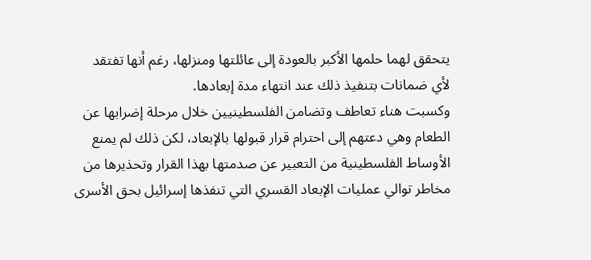يتحقق لهما حلمها الأكبر بالعودة إلى عائلتها ومنزلها، رغم أنها تفتقد لأي ضمانات بتنفيذ ذلك عند انتهاء مدة إبعادها.
وكسبت هناء تعاطف وتضامن الفلسطينيين خلال مرحلة إضرابها عن الطعام وهي دعتهم إلى احترام قرار قبولها بالإبعاد، لكن ذلك لم يمنع الأوساط الفلسطينية من التعبير عن صدمتها بهذا القرار وتحذيرها من مخاطر توالي عمليات الإبعاد القسري التي تنفذها إسرائيل بحق الأسرى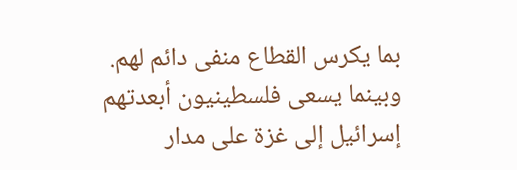بما يكرس القطاع منفى دائم لهم.
وبينما يسعى فلسطينيون أبعدتهم إسرائيل إلى غزة على مدار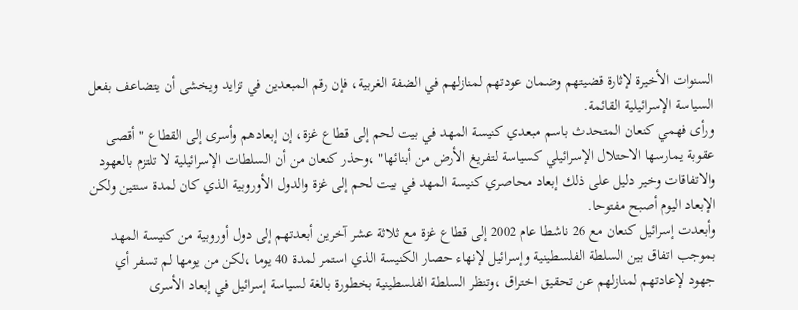السنوات الأخيرة لإثارة قضيتهم وضمان عودتهم لمنازلهم في الضفة الغربية، فإن رقم المبعدين في تزايد ويخشى أن يتضاعف بفعل السياسة الإسرائيلية القائمة.
ورأى فهمي كنعان المتحدث باسم مبعدي كنيسة المهد في بيت لحم إلى قطاع غزة، إن إبعادهم وأسرى إلى القطاع " أقصى عقوبة يمارسها الاحتلال الإسرائيلي كسياسة لتفريغ الأرض من أبنائها" ،وحذر كنعان من أن السلطات الإسرائيلية لا تلتزم بالعهود والاتفاقات وخير دليل على ذلك إبعاد محاصري كنيسة المهد في بيت لحم إلى غزة والدول الأوروبية الذي كان لمدة سنتين ولكن الإبعاد اليوم أصبح مفتوحا.
وأبعدت إسرائيل كنعان مع 26 ناشطا عام 2002 إلى قطاع غزة مع ثلاثة عشر آخرين أبعدتهم إلى دول أوروبية من كنيسة المهد بموجب اتفاق بين السلطة الفلسطينية وإسرائيل لإنهاء حصار الكنيسة الذي استمر لمدة 40 يوما ،لكن من يومها لم تسفر أي جهود لإعادتهم لمنازلهم عن تحقيق اختراق ،وتنظر السلطة الفلسطينية بخطورة بالغة لسياسة إسرائيل في إبعاد الأسرى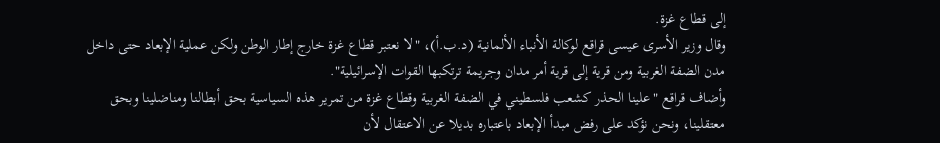إلى قطاع غزة.
وقال وزير الأسرى عيسى قراقع لوكالة الأنباء الألمانية (د.ب.أ)، "لا نعتبر قطاع غزة خارج إطار الوطن ولكن عملية الإبعاد حتى داخل مدن الضفة الغربية ومن قرية إلى قرية أمر مدان وجريمة ترتكبها القوات الإسرائيلية".
وأضاف قراقع "علينا الحذر كشعب فلسطيني في الضفة الغربية وقطاع غزة من تمرير هذه السياسية بحق أبطالنا ومناضلينا وبحق معتقلينا، ونحن نؤكد على رفض مبدأ الإبعاد باعتباره بديلا عن الاعتقال لأن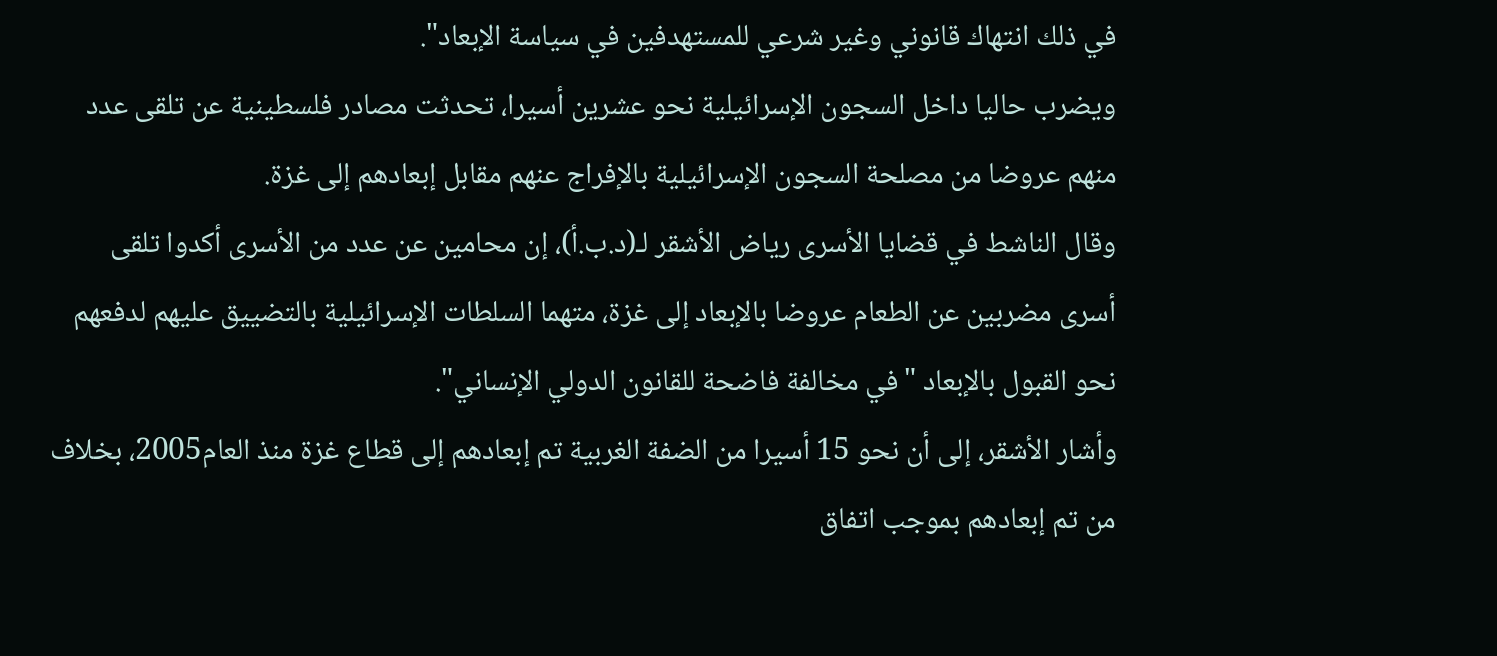في ذلك انتهاك قانوني وغير شرعي للمستهدفين في سياسة الإبعاد".
ويضرب حاليا داخل السجون الإسرائيلية نحو عشرين أسيرا، تحدثت مصادر فلسطينية عن تلقى عدد منهم عروضا من مصلحة السجون الإسرائيلية بالإفراج عنهم مقابل إبعادهم إلى غزة.
وقال الناشط في قضايا الأسرى رياض الأشقر لـ(د.ب.أ)، إن محامين عن عدد من الأسرى أكدوا تلقى أسرى مضربين عن الطعام عروضا بالإبعاد إلى غزة، متهما السلطات الإسرائيلية بالتضييق عليهم لدفعهم نحو القبول بالإبعاد "في مخالفة فاضحة للقانون الدولي الإنساني".
وأشار الأشقر، إلى أن نحو 15 أسيرا من الضفة الغربية تم إبعادهم إلى قطاع غزة منذ العام2005، بخلاف من تم إبعادهم بموجب اتفاق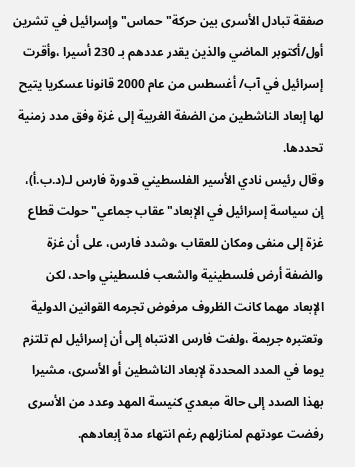صفقة تبادل الأسرى بين حركة"حماس" وإسرائيل في تشرين أول/أكتوبر الماضي والذين يقدر عددهم بـ 230 أسيرا ،وأقرت إسرائيل في آب/ أغسطس من عام 2000 قانونا عسكريا يتيح لها إبعاد الناشطين من الضفة الغربية إلى غزة وفق مدد زمنية تحددها.
وقال رئيس نادي الأسير الفلسطيني قدورة فارس لـ(د.ب.أ)، إن سياسة إسرائيل في الإبعاد"عقاب جماعي" حولت قطاع غزة إلى منفى ومكان للعقاب ،وشدد فارس، على أن غزة والضفة أرض فلسطينية والشعب فلسطيني واحد، لكن الإبعاد مهما كانت الظروف مرفوض تجرمه القوانين الدولية وتعتبره جريمة ،ولفت فارس الانتباه إلى أن إسرائيل لم تلتزم يوما في المدد المحددة لإبعاد الناشطين أو الأسرى، مشيرا بهذا الصدد إلى حالة مبعدي كنيسة المهد وعدد من الأسرى رفضت عودتهم لمنازلهم رغم انتهاء مدة إبعادهم.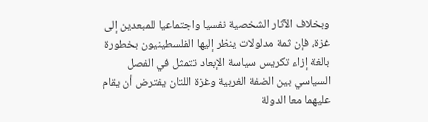وبخلاف الآثار الشخصية نفسيا واجتماعيا للمبعدين إلى غزة، فإن ثمة مدلولات ينظر إليها الفلسطينيون بخطورة بالغة إزاء تكريس سياسة الإبعاد تتمثل في الفصل السياسي بين الضفة الغربية وغزة اللتان يفترض أن يقام عليهما معا الدولة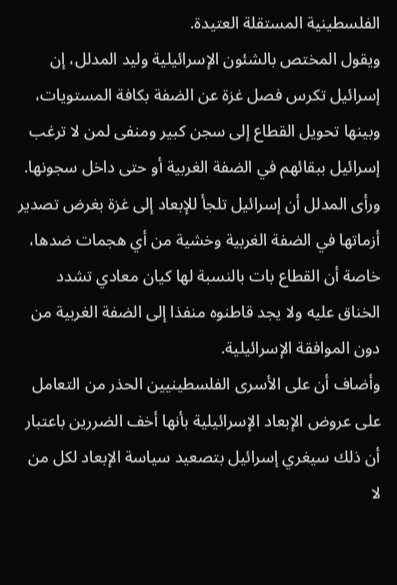الفلسطينية المستقلة العتيدة.
ويقول المختص بالشئون الإسرائيلية وليد المدلل، إن إسرائيل تكرس فصل غزة عن الضفة بكافة المستويات، وبينها تحويل القطاع إلى سجن كبير ومنفى لمن لا ترغب إسرائيل ببقائهم في الضفة الغربية أو حتى داخل سجونها.
ورأى المدلل أن إسرائيل تلجأ للإبعاد إلى غزة بغرض تصدير أزماتها في الضفة الغربية وخشية من أي هجمات ضدها، خاصة أن القطاع بات بالنسبة لها كيان معادي تشدد الخناق عليه ولا يجد قاطنوه منفذا إلى الضفة الغربية من دون الموافقة الإسرائيلية.
وأضاف أن على الأسرى الفلسطينيين الحذر من التعامل على عروض الإبعاد الإسرائيلية بأنها أخف الضررين باعتبار أن ذلك سيغري إسرائيل بتصعيد سياسة الإبعاد لكل من لا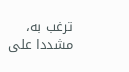ترغب به، مشددا على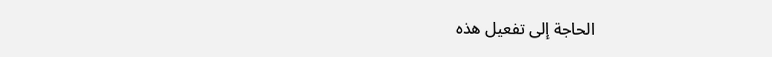الحاجة إلى تفعيل هذه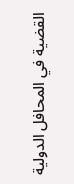القضية في المحافل الدولية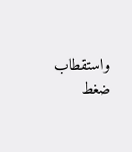واستقطاب ضغط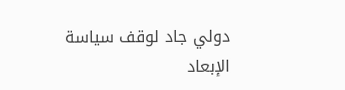دولي جاد لوقف سياسة الإبعاد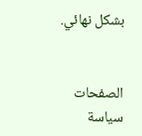بشكل نهائي.


الصفحات
سياسة